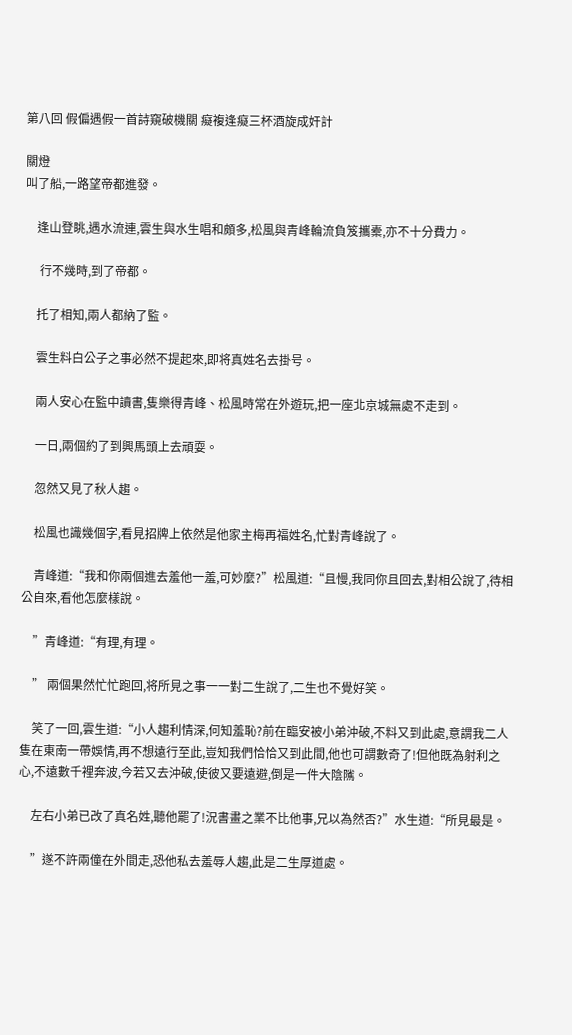第八回 假偏遇假一首詩窺破機關 癡複逢癡三杯酒旋成奸計

關燈
叫了船,一路望帝都進發。

    逢山登眺,遇水流連,雲生與水生唱和頗多,松風與青峰輪流負笈攜橐,亦不十分費力。

     行不幾時,到了帝都。

    托了相知,兩人都納了監。

    雲生料白公子之事必然不提起來,即将真姓名去掛号。

    兩人安心在監中讀書,隻樂得青峰、松風時常在外遊玩,把一座北京城無處不走到。

    一日,兩個約了到興馬頭上去頑耍。

    忽然又見了秋人趨。

    松風也識幾個字,看見招牌上依然是他家主梅再福姓名,忙對青峰說了。

    青峰道:“我和你兩個進去羞他一羞,可妙麼?”松風道:“且慢,我同你且回去,對相公說了,待相公自來,看他怎麼樣說。

    ”青峰道:“有理,有理。

    ” 兩個果然忙忙跑回,将所見之事一一對二生說了,二生也不覺好笑。

    笑了一回,雲生道:“小人趨利情深,何知羞恥?前在臨安被小弟沖破,不料又到此處,意謂我二人隻在東南一帶娛情,再不想遠行至此,豈知我們恰恰又到此間,他也可謂數奇了!但他既為射利之心,不遠數千裡奔波,今若又去沖破,使彼又要遠避,倒是一件大陰隲。

    左右小弟已改了真名姓,聽他罷了!況書畫之業不比他事,兄以為然否?”水生道:“所見最是。

    ”遂不許兩僮在外間走,恐他私去羞辱人趨,此是二生厚道處。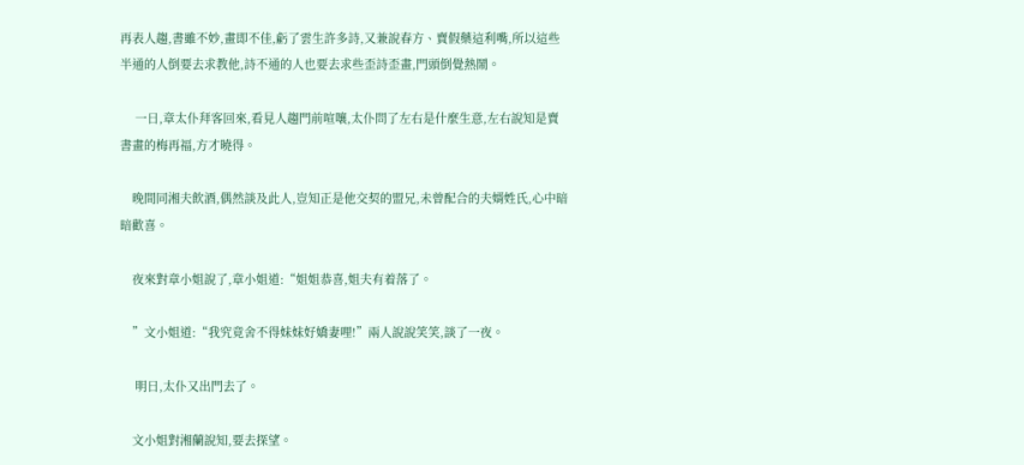再表人趨,書雖不妙,畫即不佳,虧了雲生許多詩,又兼說春方、賣假藥這利嘴,所以這些半通的人倒要去求教他,詩不通的人也要去求些歪詩歪畫,門頭倒覺熱鬧。

     一日,章太仆拜客回來,看見人趨門前喧嚷,太仆問了左右是什麼生意,左右說知是賣書畫的梅再福,方才曉得。

    晚間同湘夫飲酒,偶然談及此人,豈知正是他交契的盟兄,未曾配合的夫婿姓氏,心中暗暗歡喜。

    夜來對章小姐說了,章小姐道:“姐姐恭喜,姐夫有着落了。

    ”文小姐道:“我究竟舍不得妹妹好嬌妻哩!”兩人說說笑笑,談了一夜。

     明日,太仆又出門去了。

    文小姐對湘蘭說知,要去探望。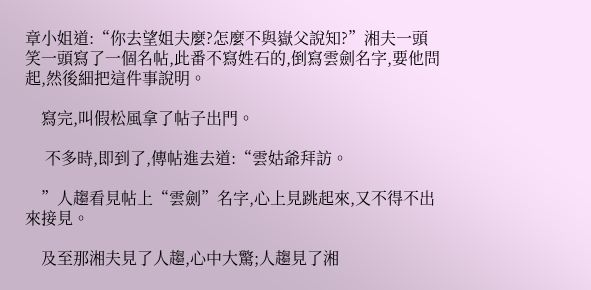章小姐道:“你去望姐夫麼?怎麼不與嶽父說知?”湘夫一頭笑一頭寫了一個名帖,此番不寫姓石的,倒寫雲劍名字,要他問起,然後細把這件事說明。

    寫完,叫假松風拿了帖子出門。

     不多時,即到了,傳帖進去道:“雲姑爺拜訪。

    ”人趨看見帖上“雲劍”名字,心上見跳起來,又不得不出來接見。

    及至那湘夫見了人趨,心中大驚;人趨見了湘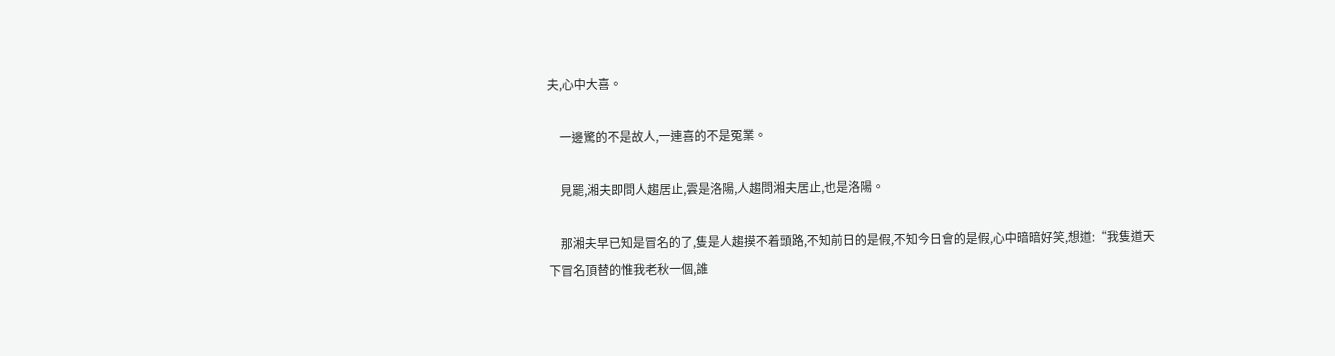夫,心中大喜。

    一邊驚的不是故人,一連喜的不是冤業。

    見罷,湘夫即問人趨居止,雲是洛陽,人趨問湘夫居止,也是洛陽。

    那湘夫早已知是冒名的了,隻是人趨摸不着頭路,不知前日的是假,不知今日會的是假,心中暗暗好笑,想道:“我隻道天下冒名頂替的惟我老秋一個,誰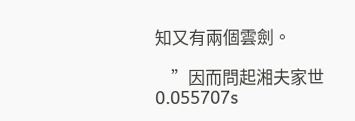知又有兩個雲劍。

    ”因而問起湘夫家世
0.055707s